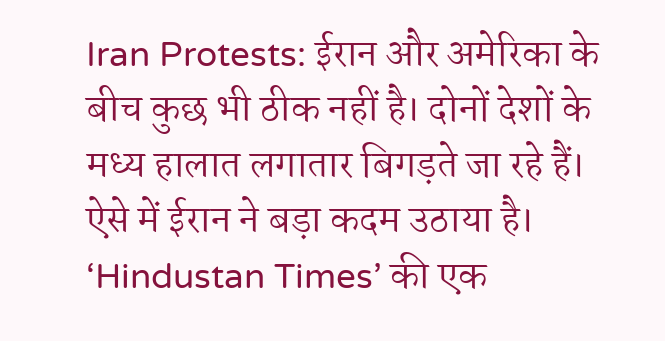Iran Protests: ईरान और अमेरिका के बीच कुछ भी ठीक नहीं है। दोनों देशों के मध्य हालात लगातार बिगड़ते जा रहे हैं। ऐसे में ईरान ने बड़ा कदम उठाया है। ‘Hindustan Times’ की एक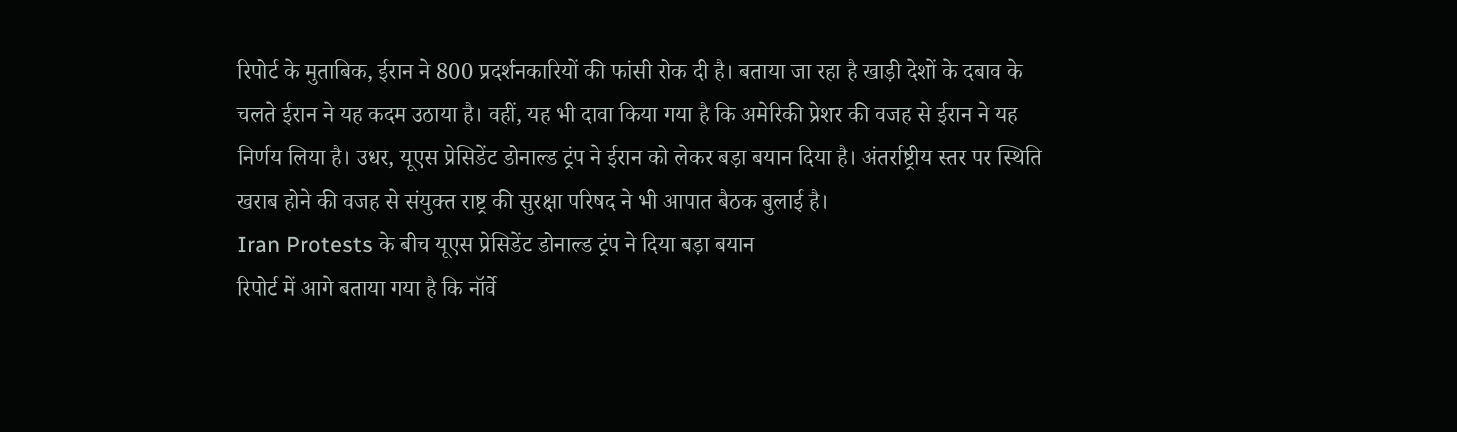रिपोर्ट के मुताबिक, ईरान ने 800 प्रदर्शनकारियों की फांसी रोक दी है। बताया जा रहा है खाड़ी देशों के दबाव के चलते ईरान ने यह कदम उठाया है। वहीं, यह भी दावा किया गया है कि अमेरिकी प्रेशर की वजह से ईरान ने यह निर्णय लिया है। उधर, यूएस प्रेसिडेंट डोनाल्ड ट्रंप ने ईरान को लेकर बड़ा बयान दिया है। अंतर्राष्ट्रीय स्तर पर स्थिति खराब होने की वजह से संयुक्त राष्ट्र की सुरक्षा परिषद ने भी आपात बैठक बुलाई है।
Iran Protests के बीच यूएस प्रेसिडेंट डोनाल्ड ट्रंप ने दिया बड़ा बयान
रिपोर्ट में आगे बताया गया है कि नॉर्वे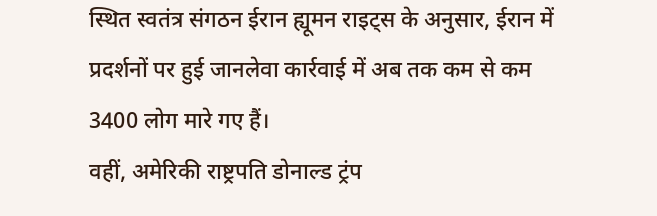स्थित स्वतंत्र संगठन ईरान ह्यूमन राइट्स के अनुसार, ईरान में प्रदर्शनों पर हुई जानलेवा कार्रवाई में अब तक कम से कम 3400 लोग मारे गए हैं।
वहीं, अमेरिकी राष्ट्रपति डोनाल्ड ट्रंप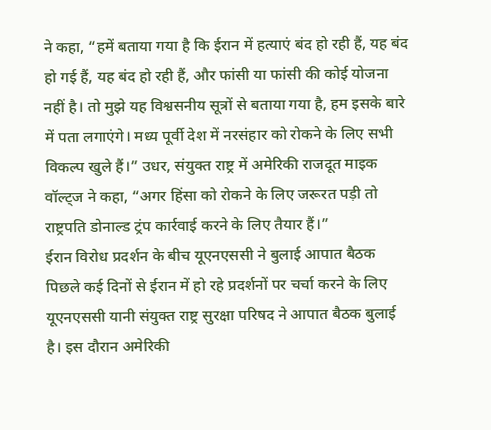ने कहा, “हमें बताया गया है कि ईरान में हत्याएं बंद हो रही हैं, यह बंद हो गई हैं, यह बंद हो रही हैं, और फांसी या फांसी की कोई योजना नहीं है। तो मुझे यह विश्वसनीय सूत्रों से बताया गया है, हम इसके बारे में पता लगाएंगे। मध्य पूर्वी देश में नरसंहार को रोकने के लिए सभी विकल्प खुले हैं।” उधर, संयुक्त राष्ट्र में अमेरिकी राजदूत माइक वॉल्ट्ज ने कहा, “अगर हिंसा को रोकने के लिए जरूरत पड़ी तो राष्ट्रपति डोनाल्ड ट्रंप कार्रवाई करने के लिए तैयार हैं।”
ईरान विरोध प्रदर्शन के बीच यूएनएससी ने बुलाई आपात बैठक
पिछले कई दिनों से ईरान में हो रहे प्रदर्शनों पर चर्चा करने के लिए यूएनएससी यानी संयुक्त राष्ट्र सुरक्षा परिषद ने आपात बैठक बुलाई है। इस दौरान अमेरिकी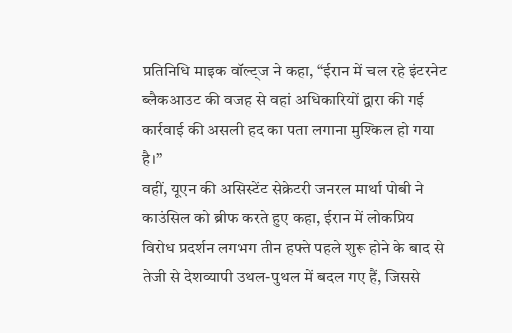प्रतिनिधि माइक वॉल्ट्ज ने कहा, “ईरान में चल रहे इंटरनेट ब्लैकआउट की वजह से वहां अधिकारियों द्वारा की गई कार्रवाई की असली हद का पता लगाना मुश्किल हो गया है।”
वहीं, यूएन की असिस्टेंट सेक्रेटरी जनरल मार्था पोबी ने काउंसिल को ब्रीफ करते हुए कहा, ईरान में लोकप्रिय विरोध प्रदर्शन लगभग तीन हफ्ते पहले शुरू होने के बाद से तेजी से देशव्यापी उथल-पुथल में बदल गए हैं, जिससे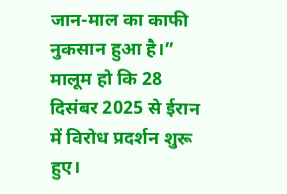जान-माल का काफी नुकसान हुआ है।” मालूम हो कि 28 दिसंबर 2025 से ईरान में विरोध प्रदर्शन शुरू हुए।